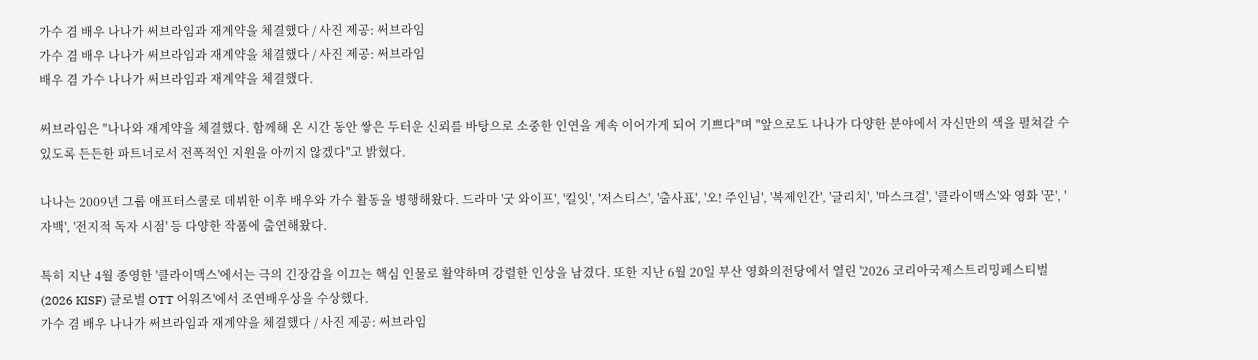가수 겸 배우 나나가 써브라임과 재계약을 체결했다 / 사진 제공: 써브라임
가수 겸 배우 나나가 써브라임과 재계약을 체결했다 / 사진 제공: 써브라임
배우 겸 가수 나나가 써브라임과 재계약을 체결했다.

써브라임은 "나나와 재계약을 체결했다. 함께해 온 시간 동안 쌓은 두터운 신뢰를 바탕으로 소중한 인연을 계속 이어가게 되어 기쁘다"며 "앞으로도 나나가 다양한 분야에서 자신만의 색을 펼쳐갈 수 있도록 든든한 파트너로서 전폭적인 지원을 아끼지 않겠다"고 밝혔다.

나나는 2009년 그룹 애프터스쿨로 데뷔한 이후 배우와 가수 활동을 병행해왔다. 드라마 '굿 와이프', '킬잇', '저스티스', '출사표', '오! 주인님', '복제인간', '글리치', '마스크걸', '클라이맥스'와 영화 '꾼', '자백', '전지적 독자 시점' 등 다양한 작품에 출연해왔다.

특히 지난 4월 종영한 '클라이맥스'에서는 극의 긴장감을 이끄는 핵심 인물로 활약하며 강렬한 인상을 남겼다. 또한 지난 6월 20일 부산 영화의전당에서 열린 '2026 코리아국제스트리밍페스티벌(2026 KISF) 글로벌 OTT 어워즈'에서 조연배우상을 수상했다.
가수 겸 배우 나나가 써브라임과 재계약을 체결했다 / 사진 제공: 써브라임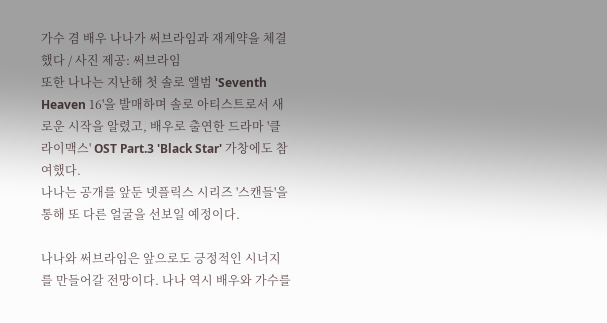가수 겸 배우 나나가 써브라임과 재계약을 체결했다 / 사진 제공: 써브라임
또한 나나는 지난해 첫 솔로 앨범 'Seventh Heaven 16'을 발매하며 솔로 아티스트로서 새로운 시작을 알렸고, 배우로 출연한 드라마 '클라이맥스' OST Part.3 'Black Star' 가창에도 참여했다.
나나는 공개를 앞둔 넷플릭스 시리즈 '스캔들'을 통해 또 다른 얼굴을 선보일 예정이다.

나나와 써브라임은 앞으로도 긍정적인 시너지를 만들어갈 전망이다. 나나 역시 배우와 가수를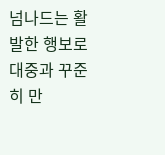넘나드는 활발한 행보로 대중과 꾸준히 만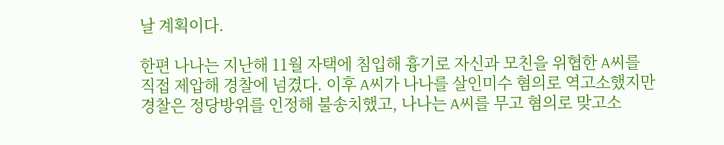날 계획이다.

한편 나나는 지난해 11월 자택에 침입해 흉기로 자신과 모친을 위협한 A씨를 직접 제압해 경찰에 넘겼다. 이후 A씨가 나나를 살인미수 혐의로 역고소했지만 경찰은 정당방위를 인정해 불송치했고, 나나는 A씨를 무고 혐의로 맞고소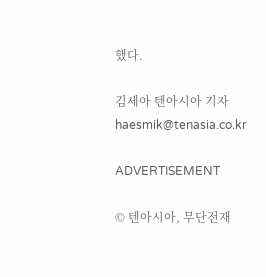했다.

김세아 텐아시아 기자 haesmik@tenasia.co.kr

ADVERTISEMENT

© 텐아시아, 무단전재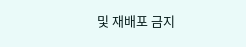및 재배포 금지